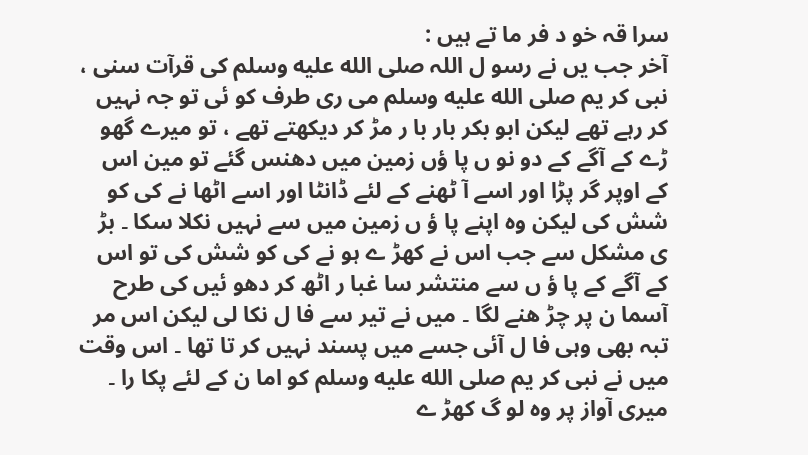سرا قہ خو د فر ما تے ہیں :
آخر جب یں نے رسو ل اللہ صلى الله عليه وسلم کی قرآت سنی ، نبی کر یم صلى الله عليه وسلم می ری طرف کو ئی تو جہ نہیں کر رہے تھے لیکن ابو بکر بار با ر مڑ کر دیکھتے تھے ، تو میرے گھو ڑے کے آگے کے دو نو ں پا ؤں زمین میں دھنس گئے تو مین اس کے اوپر گر پڑا اور اسے آ ٹھنے کے لئے ڈانٹا اور اسے اٹھا نے کی کو شش کی لیکن وہ اپنے پا ؤ ں زمین میں سے نہیں نکلا سکا ۔ بڑ ی مشکل سے جب اس نے کھڑ ے ہو نے کی کو شش کی تو اس کے آگے کے پا ؤ ں سے منتشر سا غبا ر اٹھ کر دھو ئیں کی طرح آسما ن پر چڑ ھنے لگا ۔ میں نے تیر سے فا ل نکا لی لیکن اس مر تبہ بھی وہی فا ل آئی جسے میں پسند نہیں کر تا تھا ۔ اس وقت میں نے نبی کر یم صلى الله عليه وسلم کو اما ن کے لئے پکا را ۔ میری آواز پر وہ لو گ کھڑ ے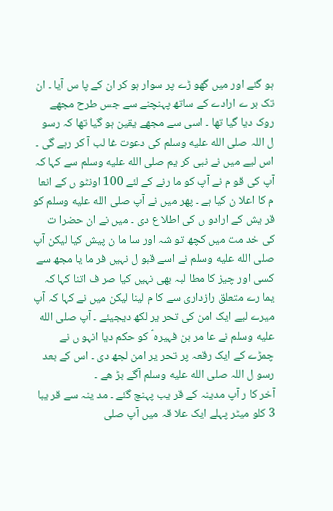ہو گئے اور میں گھو ڑے پر سوار ہو کر ان کے پا س آیا ۔ ان تک بر ے ارادے کے ساتھ پہنچنے سے جس طرح مجھے روک دیا گیا تھا ۔ اسی سے مجھے یقین ہو گیا تھا کہ رسو ل اللہ صلى الله عليه وسلم کی دعوت غا لب آ کر رہے گی ۔ اس لیے میں نے نبی کر یم صلى الله عليه وسلم سے کہا کہ آپ کی قو م نے آپ کو ما رنے کے لئے 100 اونٹو ں کے انعا م کا اعلا ن کیا ہے ۔ پھر میں نے آپ صلى الله عليه وسلم کو قر یش کے ارادو ں کی اطلا ع دی ۔ میں نے ان حضرا ت کی خد مت میں کچھ تو شہ اور سا ما ن پیش کیا لیکن آپ صلى الله عليه وسلم نے اسے قبو ل نہیں فر ما یا مجھ سے کسی اور چیز کا مطا لبہ بھی نہیں کیا صر ف اتنا کہا کہ یما رے متعلق رازداری سے کا م لینا لیکن میں نے کہا کہ آپ میرے لیے ایک امن کی تحر یر لکھ دیجیئے ۔ آپ صلى الله عليه وسلم نے عا مر بن فہیرہ ؑ کو حکم دیا انہو ں نے چمڑے کے ایک رقعہ پر تحر یر امن لجھ دی ۔ اس کے بعد رسو ل اللہ صلى الله عليه وسلم آگے بڑ ھے ۔
آخر کا ر آپ مدینہ کے قر یب پہنچ گئے ۔ مد ینہ سے قر یبا 3 کلو میٹر پہلے ایک علا قہ میں آپ صلى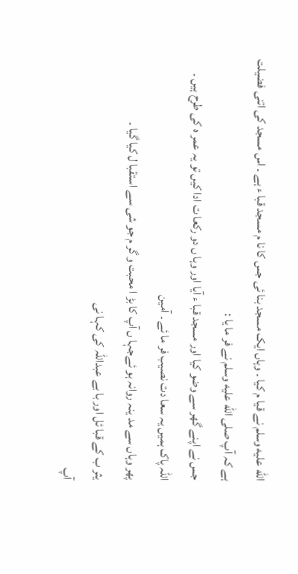الله عليه وسلم نے قیا م کیا ۔ وہاں ایک مسجد بنا ئی جس کا نا م مسجد قبا ء ہے ۔ اس مسجد کی اتنی فضیلت ہے کہ آپ صلى الله عليه وسلم نے فر ما یا :
جس نے اپنے گھر سے وضو کیا اور مسجد قبا ء آیا اور وہا ں دو رکعا ت ادا کیں تو یہ عمر ہ کی طرح ہیں ۔
اللہ پاک ہمیں یہ سعا دت نصیب فر ما ئے ۔ آمین
پھر وہاں سے مد ینہ روانہ ہو ئےجہا ں آپ کا بڑ ا محبت و گر م جو شی سے استقبا ل کیا گیا ۔
یثر ب کے قبا ئل اور با بے عبداللہ کی کہا نی
آپ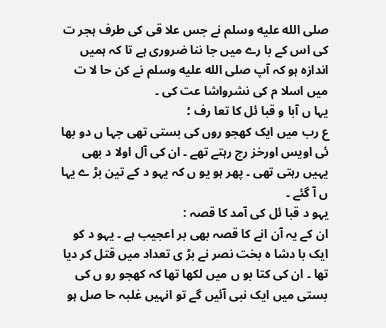صلى الله عليه وسلم نے جس علا قی کی طرف ہجر ت کی اس کے با رے میں جا ننا ضروری ہے تا کہ ہمیں اندازہ ہو کہ آپ صلى الله عليه وسلم نے کن حا لا ت میں اسلا م کی نشرواشا عت کی ۔
یہا ں آبا و قبا ئل کا تعا رف ؛
ع رب میں ایک کھجو روں کی بستی تھی جہا ں دو بھا ئی اویس اورخز رج رہتے تھے ۔ ان کی آل اولا د بھی یہیں رہتی تھی ۔ پھر ہو یو ں کہ یہو د کے تین بڑ ے یہا ں آ گئے ۔
یہو د قبا ئل کی آمد کا قصہ :
ان کے یہ آن انے کا قصہ بھی بر اعجیب ہے ۔ یہو د کو ایک با دشا ہ بخت نصر نے بڑ ی تعداد میں قتل کر دیا تھا ۔ ان کی کتا بو ں میں لکھا تھا کہ کھجو رو ں کی بستی میں ایک نبی آئیں گے تو انہیں غلبہ حا صل ہو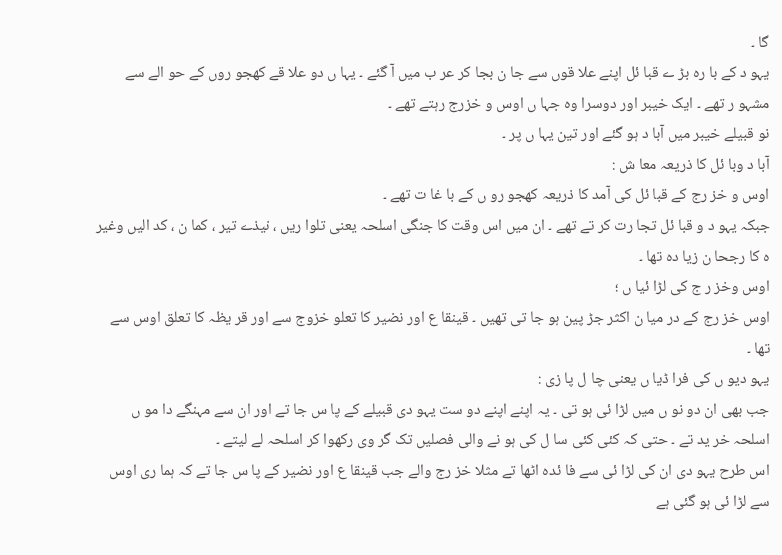گا ۔
یہو د کے با رہ بڑ ے قبا ئل اپنے علا قوں سے جا ن بجا کر عر ب میں آ گئے ۔ یہا ں دو علا قے کھجو روں کے حو الے سے مشہو ر تھے ۔ ایک خیبر اور دوسرا وہ جہا ں اوس و خزرج رہتے تھے ۔
نو قبیلے خیبر میں آبا د ہو گئے اور تین یہا ں پر ۔
آبا د وبا ئل کا ذریعہ معا ش :
اوس و خز رج کے قبا ئل کی آمد کا ذریعہ کھجو رو ں کے با غا ت تھے ۔
جبکہ یہو د و قبا ئل تجا رت کر تے تھے ۔ ان میں اس وقت کا جنگی اسلحہ یعنی تلوا ریں ، نیذے تیر ، کما ن ، کد الیں وغیر ہ کا رجحا ن زیا دہ تھا ۔
اوس وخز ر ج کی لڑا ئیا ں ؛
اوس خز رج کے در میا ن اکثر جڑ پین ہو جا تی تھیں ۔ قینقا ع اور نضیر کا تعلو خزوج سے اور قر یظہ کا تعلق اوس سے تھا ۔
یہو دیو ں کی فرا ڈیا ں یعنی چا ل پا زی :
جب بھی ان دو نو ں میں لڑا ئی ہو تی ۔ یہ اپنے اپنے دو ست یہو دی قبیلے کے پا س جا تے اور ان سے مہنگے دا مو ں اسلحہ خر ید تے ۔ حتی کہ کئی کئی سا ل کی ہو نے والی فصلیں تک گر وی رکھوا کر اسلحہ لے لیتے ۔
اس طرح یہو دی ان کی لڑا ئی سے فا ئدہ اٹھا تے مثلا خز رج والے جب قینقا ع اور نضیر کے پا س جا تے کہ ہما ری اوس سے لڑا ئی ہو گئی ہے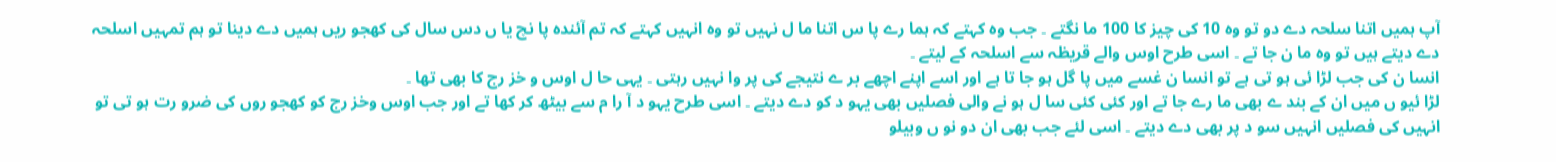آپ ہمیں اتنا سلحہ دے دو تو وہ 10 کی چیز کا 100 ما نگتے ۔ جب وہ کہتے کہ ہما رے پا س اتنا ما ل نہیں تو وہ انہیں کہتے کہ تم آئندہ پا نچ یا ں دس سال کی کھجو ریں ہمیں دے دینا تو ہم تمہیں اسلحہ دے دیتے ہیں تو وہ ما ن جا تے ۔ اسی طرح اوس والے قریظہ سے اسلحہ کے لیتے ۔
انسا ن کی جب لڑا ئی ہو تی ہے تو انسا ن غسے میں پا گل ہو جا تا ہے اور اسے اپنے اچھے بر ے نتیجے کی پر وا نہیں رہتی ۔ یہی حا ل اوس و خز رج کا بھی تھا ۔
لڑا ئیو ں میں ان کے بند ے بھی ما رے جا تے اور کئی کئی سا ل ہو نے والی فصلیں بھی یہو د کو دے دیتے ۔ اسی طرح یہو د آ را م سے بیٹھ کر کھا تے اور جب اوس وخز رج کو کھجو روں کی ضرو رت ہو تی تو انہیں کی فصلیں انہیں سو د پر بھی دے دیتے ۔ اسی لئے جب بھی ان دو نو ں وبیلو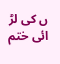ں کی لڑ ائی ختم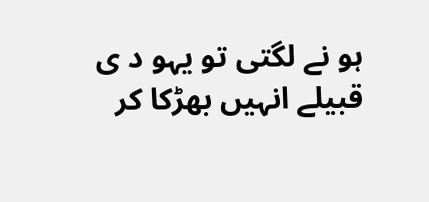ہو نے لگتی تو یہو د ی قبیلے انہیں بھڑکا کر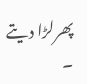پھرلڑا دیتے ۔